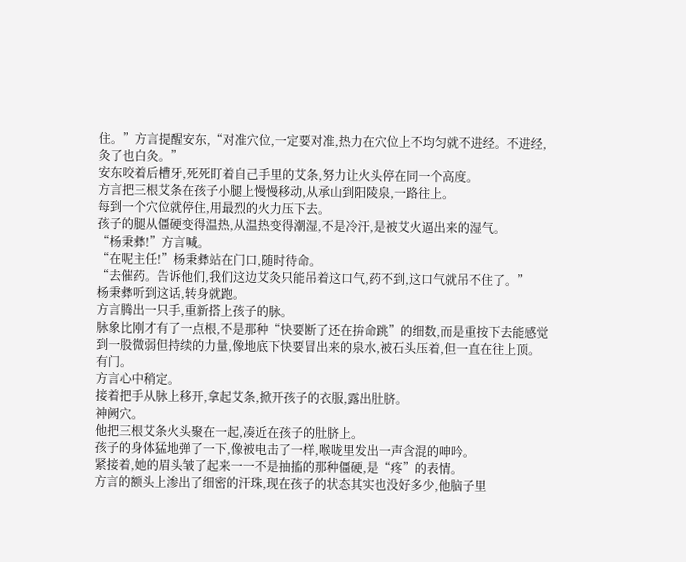住。”方言提醒安东,“对准穴位,一定要对准,热力在穴位上不均匀就不进经。不进经,灸了也白灸。”
安东咬着后槽牙,死死盯着自己手里的艾条,努力让火头停在同一个高度。
方言把三根艾条在孩子小腿上慢慢移动,从承山到阳陵泉,一路往上。
每到一个穴位就停住,用最烈的火力压下去。
孩子的腿从僵硬变得温热,从温热变得潮湿,不是冷汗,是被艾火逼出来的湿气。
“杨秉彝!”方言喊。
“在呢主任!”杨秉彝站在门口,随时待命。
“去催药。告诉他们,我们这边艾灸只能吊着这口气,药不到,这口气就吊不住了。”
杨秉彝听到这话,转身就跑。
方言腾出一只手,重新搭上孩子的脉。
脉象比刚才有了一点根,不是那种“快要断了还在拚命跳”的细数,而是重按下去能感觉到一股微弱但持续的力量,像地底下快要冒出来的泉水,被石头压着,但一直在往上顶。
有门。
方言心中稍定。
接着把手从脉上移开,拿起艾条,掀开孩子的衣服,露出肚脐。
神阙穴。
他把三根艾条火头聚在一起,凑近在孩子的肚脐上。
孩子的身体猛地弹了一下,像被电击了一样,喉咙里发出一声含混的呻吟。
紧接着,她的眉头皱了起来一一不是抽搐的那种僵硬,是“疼”的表情。
方言的额头上渗出了细密的汗珠,现在孩子的状态其实也没好多少,他脑子里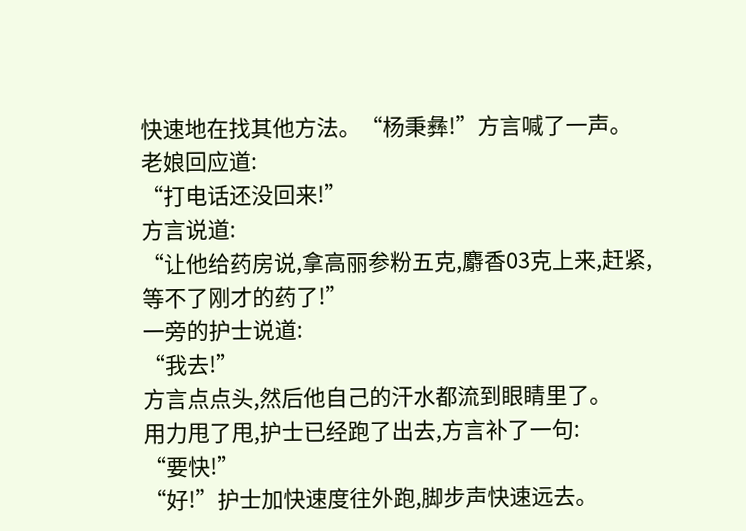快速地在找其他方法。“杨秉彝!”方言喊了一声。
老娘回应道:
“打电话还没回来!”
方言说道:
“让他给药房说,拿高丽参粉五克,麝香03克上来,赶紧,等不了刚才的药了!”
一旁的护士说道:
“我去!”
方言点点头,然后他自己的汗水都流到眼睛里了。
用力甩了甩,护士已经跑了出去,方言补了一句:
“要快!”
“好!”护士加快速度往外跑,脚步声快速远去。